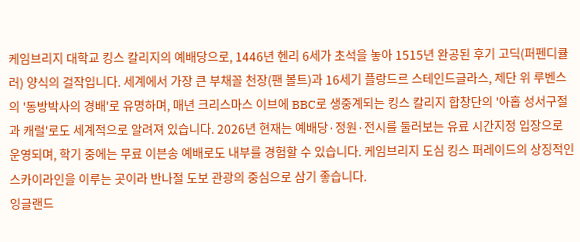케임브리지 대학교 킹스 칼리지의 예배당으로, 1446년 헨리 6세가 초석을 놓아 1515년 완공된 후기 고딕(퍼펜디큘러) 양식의 걸작입니다. 세계에서 가장 큰 부채꼴 천장(팬 볼트)과 16세기 플랑드르 스테인드글라스, 제단 위 루벤스의 '동방박사의 경배'로 유명하며, 매년 크리스마스 이브에 BBC로 생중계되는 킹스 칼리지 합창단의 '아홉 성서구절과 캐럴'로도 세계적으로 알려져 있습니다. 2026년 현재는 예배당·정원·전시를 둘러보는 유료 시간지정 입장으로 운영되며, 학기 중에는 무료 이븐송 예배로도 내부를 경험할 수 있습니다. 케임브리지 도심 킹스 퍼레이드의 상징적인 스카이라인을 이루는 곳이라 반나절 도보 관광의 중심으로 삼기 좋습니다.
잉글랜드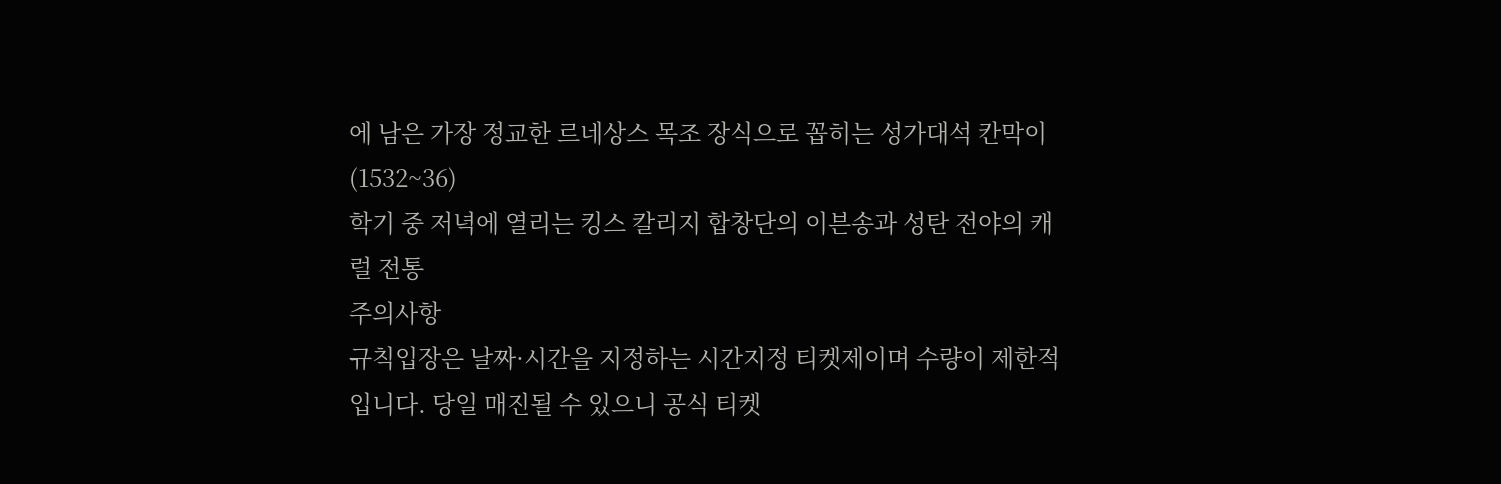에 남은 가장 정교한 르네상스 목조 장식으로 꼽히는 성가대석 칸막이(1532~36)
학기 중 저녁에 열리는 킹스 칼리지 합창단의 이븐송과 성탄 전야의 캐럴 전통
주의사항
규칙입장은 날짜·시간을 지정하는 시간지정 티켓제이며 수량이 제한적입니다. 당일 매진될 수 있으니 공식 티켓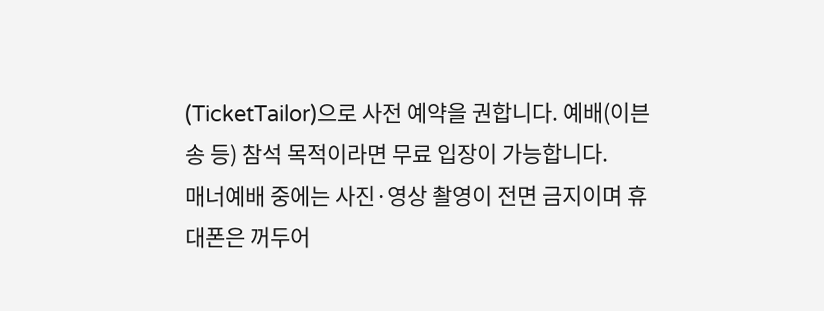(TicketTailor)으로 사전 예약을 권합니다. 예배(이븐송 등) 참석 목적이라면 무료 입장이 가능합니다.
매너예배 중에는 사진·영상 촬영이 전면 금지이며 휴대폰은 꺼두어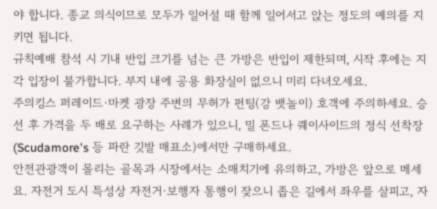야 합니다. 종교 의식이므로 모두가 일어설 때 함께 일어서고 앉는 정도의 예의를 지키면 됩니다.
규칙예배 참석 시 기내 반입 크기를 넘는 큰 가방은 반입이 제한되며, 시작 후에는 지각 입장이 불가합니다. 부지 내에 공용 화장실이 없으니 미리 다녀오세요.
주의킹스 퍼레이드·마켓 광장 주변의 무허가 펀팅(강 뱃놀이) 호객에 주의하세요. 승선 후 가격을 두 배로 요구하는 사례가 있으니, 밀 폰드나 퀘이사이드의 정식 선착장(Scudamore's 등 파란 깃발 매표소)에서만 구매하세요.
안전관광객이 몰리는 골목과 시장에서는 소매치기에 유의하고, 가방은 앞으로 메세요. 자전거 도시 특성상 자전거·보행자 통행이 잦으니 좁은 길에서 좌우를 살피고, 자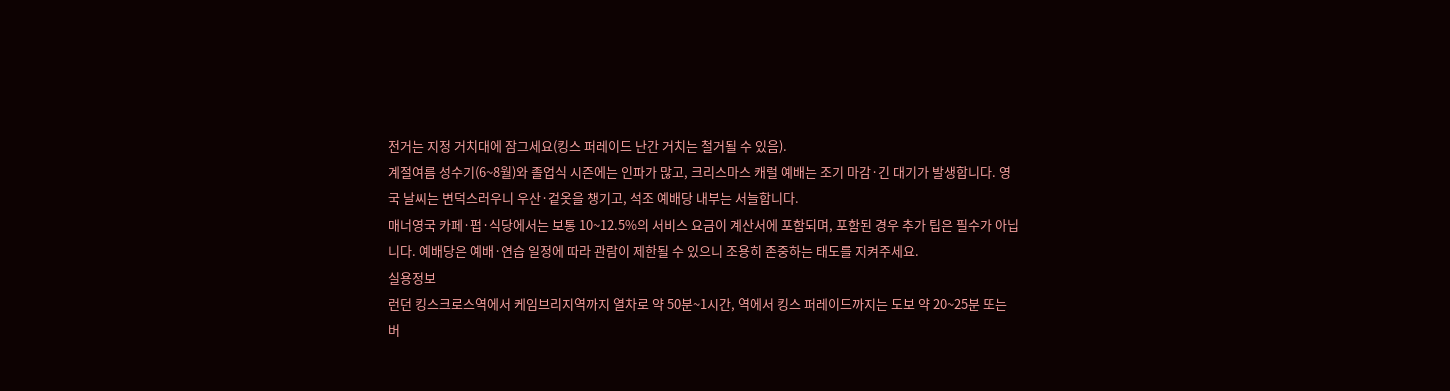전거는 지정 거치대에 잠그세요(킹스 퍼레이드 난간 거치는 철거될 수 있음).
계절여름 성수기(6~8월)와 졸업식 시즌에는 인파가 많고, 크리스마스 캐럴 예배는 조기 마감·긴 대기가 발생합니다. 영국 날씨는 변덕스러우니 우산·겉옷을 챙기고, 석조 예배당 내부는 서늘합니다.
매너영국 카페·펍·식당에서는 보통 10~12.5%의 서비스 요금이 계산서에 포함되며, 포함된 경우 추가 팁은 필수가 아닙니다. 예배당은 예배·연습 일정에 따라 관람이 제한될 수 있으니 조용히 존중하는 태도를 지켜주세요.
실용정보
런던 킹스크로스역에서 케임브리지역까지 열차로 약 50분~1시간, 역에서 킹스 퍼레이드까지는 도보 약 20~25분 또는 버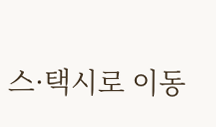스·택시로 이동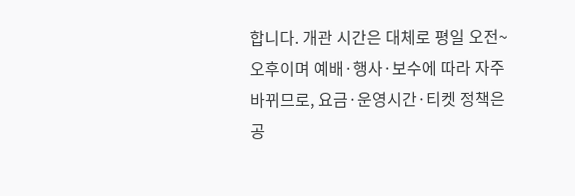합니다. 개관 시간은 대체로 평일 오전~오후이며 예배·행사·보수에 따라 자주 바뀌므로, 요금·운영시간·티켓 정책은 공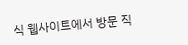식 웹사이트에서 방문 직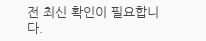전 최신 확인이 필요합니다.